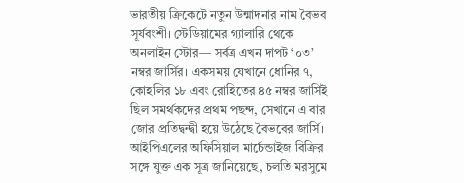ভারতীয় ক্রিকেটে নতুন উন্মাদনার নাম বৈভব সূর্যবংশী। স্টেডিয়ামের গ্যালারি থেকে অনলাইন স্টোর— সর্বত্র এখন দাপট ‘০৩’ নম্বর জার্সির। একসময় যেখানে ধোনির ৭, কোহলির ১৮ এবং রোহিতের ৪৫ নম্বর জার্সিই ছিল সমর্থকদের প্রথম পছন্দ, সেখানে এ বার জোর প্রতিদ্বন্দ্বী হয়ে উঠেছে বৈভবের জার্সি।
আইপিএলের অফিসিয়াল মার্চেন্ডাইজ বিক্রির সঙ্গে যুক্ত এক সূত্র জানিয়েছে, চলতি মরসুমে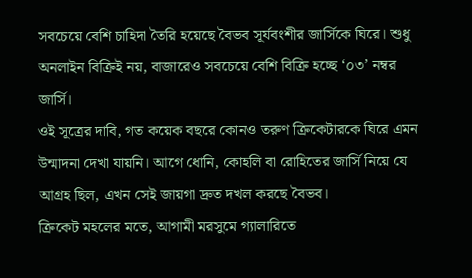সবচেয়ে বেশি চাহিদা তৈরি হয়েছে বৈভব সূর্যবংশীর জার্সিকে ঘিরে। শুধু অনলাইন বিক্রিই নয়, বাজারেও সবচেয়ে বেশি বিক্রি হচ্ছে ‘০৩’ নম্বর জার্সি।
ওই সূত্রের দাবি, গত কয়েক বছরে কোনও তরুণ ক্রিকেটারকে ঘিরে এমন উন্মাদনা দেখা যায়নি। আগে ধোনি, কোহলি বা রোহিতের জার্সি নিয়ে যে আগ্রহ ছিল, এখন সেই জায়গা দ্রুত দখল করছে বৈভব।
ক্রিকেট মহলের মতে, আগামী মরসুমে গ্যালারিতে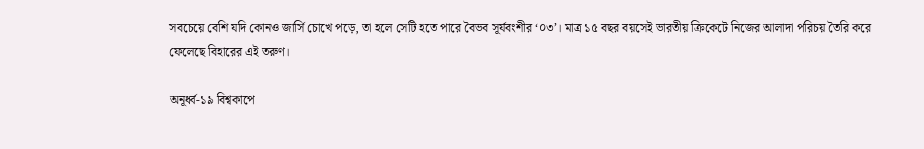সবচেয়ে বেশি যদি কোনও জার্সি চোখে পড়ে, তা হলে সেটি হতে পারে বৈভব সূর্যবংশীর ‘০৩’। মাত্র ১৫ বছর বয়সেই ভারতীয় ক্রিকেটে নিজের আলাদা পরিচয় তৈরি করে ফেলেছে বিহারের এই তরুণ।

অনূর্ধ্ব-১৯ বিশ্বকাপে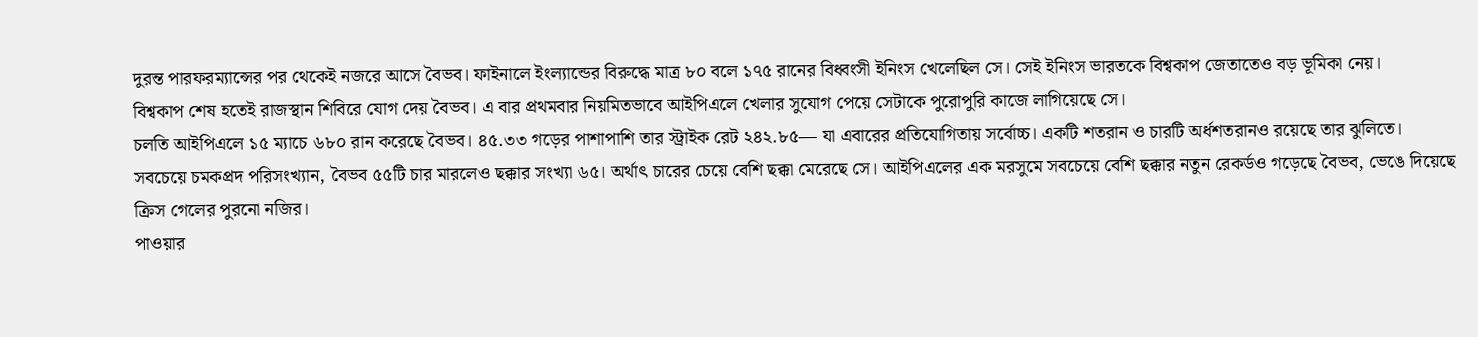দুরন্ত পারফরম্যান্সের পর থেকেই নজরে আসে বৈভব। ফাইনালে ইংল্যান্ডের বিরুদ্ধে মাত্র ৮০ বলে ১৭৫ রানের বিধ্বংসী ইনিংস খেলেছিল সে। সেই ইনিংস ভারতকে বিশ্বকাপ জেতাতেও বড় ভূমিকা নেয়।
বিশ্বকাপ শেষ হতেই রাজস্থান শিবিরে যোগ দেয় বৈভব। এ বার প্রথমবার নিয়মিতভাবে আইপিএলে খেলার সুযোগ পেয়ে সেটাকে পুরোপুরি কাজে লাগিয়েছে সে।
চলতি আইপিএলে ১৫ ম্যাচে ৬৮০ রান করেছে বৈভব। ৪৫.৩৩ গড়ের পাশাপাশি তার স্ট্রাইক রেট ২৪২.৮৫— যা এবারের প্রতিযোগিতায় সর্বোচ্চ। একটি শতরান ও চারটি অর্ধশতরানও রয়েছে তার ঝুলিতে।
সবচেয়ে চমকপ্রদ পরিসংখ্যান, বৈভব ৫৫টি চার মারলেও ছক্কার সংখ্যা ৬৫। অর্থাৎ চারের চেয়ে বেশি ছক্কা মেরেছে সে। আইপিএলের এক মরসুমে সবচেয়ে বেশি ছক্কার নতুন রেকর্ডও গড়েছে বৈভব, ভেঙে দিয়েছে ক্রিস গেলের পুরনো নজির।
পাওয়ার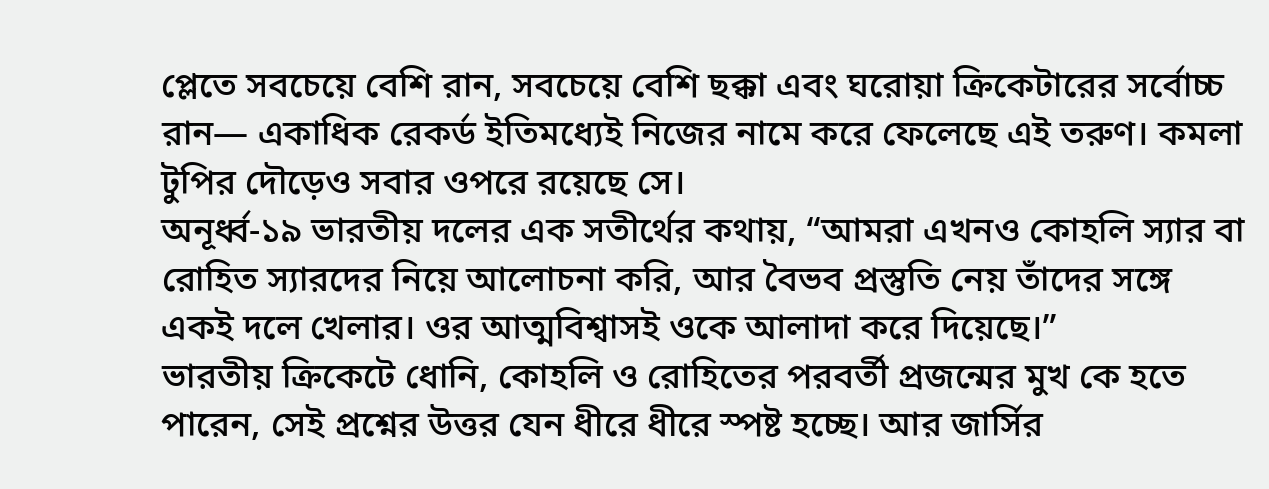প্লেতে সবচেয়ে বেশি রান, সবচেয়ে বেশি ছক্কা এবং ঘরোয়া ক্রিকেটারের সর্বোচ্চ রান— একাধিক রেকর্ড ইতিমধ্যেই নিজের নামে করে ফেলেছে এই তরুণ। কমলা টুপির দৌড়েও সবার ওপরে রয়েছে সে।
অনূর্ধ্ব-১৯ ভারতীয় দলের এক সতীর্থের কথায়, “আমরা এখনও কোহলি স্যার বা রোহিত স্যারদের নিয়ে আলোচনা করি, আর বৈভব প্রস্তুতি নেয় তাঁদের সঙ্গে একই দলে খেলার। ওর আত্মবিশ্বাসই ওকে আলাদা করে দিয়েছে।”
ভারতীয় ক্রিকেটে ধোনি, কোহলি ও রোহিতের পরবর্তী প্রজন্মের মুখ কে হতে পারেন, সেই প্রশ্নের উত্তর যেন ধীরে ধীরে স্পষ্ট হচ্ছে। আর জার্সির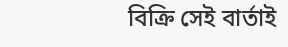বিক্রি সেই বার্তাই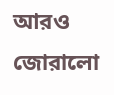আরও জোরালো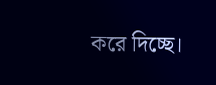করে দিচ্ছে।